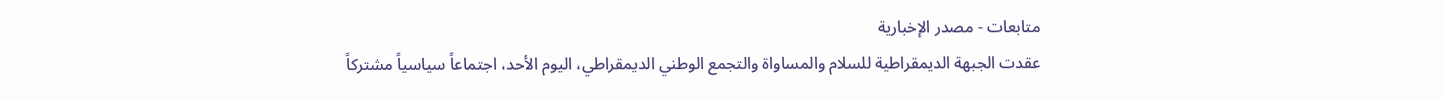متابعات - مصدر الإخبارية
عقدت الجبهة الديمقراطية للسلام والمساواة والتجمع الوطني الديمقراطي، اليوم الأحد، اجتماعاً سياسياً مشتركاً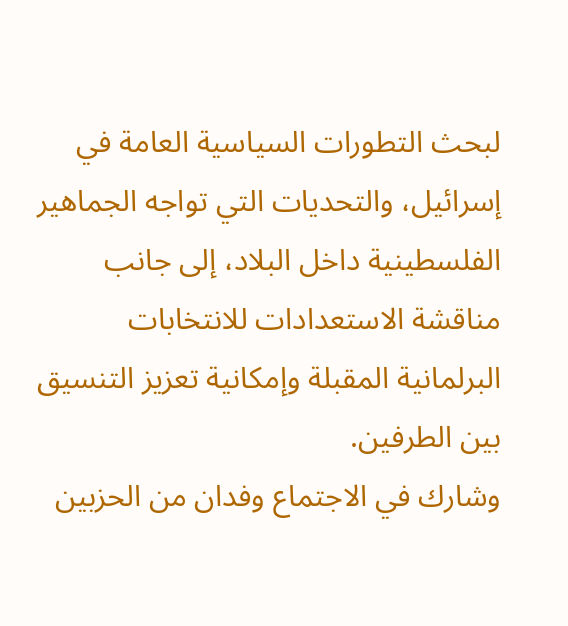لبحث التطورات السياسية العامة في إسرائيل، والتحديات التي تواجه الجماهير الفلسطينية داخل البلاد، إلى جانب مناقشة الاستعدادات للانتخابات البرلمانية المقبلة وإمكانية تعزيز التنسيق بين الطرفين.
وشارك في الاجتماع وفدان من الحزبين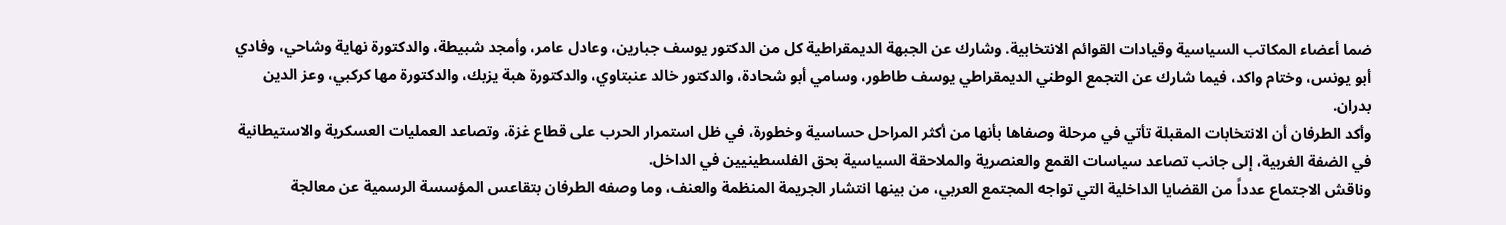ضما أعضاء المكاتب السياسية وقيادات القوائم الانتخابية. وشارك عن الجبهة الديمقراطية كل من الدكتور يوسف جبارين، وعادل عامر، وأمجد شبيطة، والدكتورة نهاية وشاحي، وفادي أبو يونس، وختام واكد، فيما شارك عن التجمع الوطني الديمقراطي يوسف طاطور، وسامي أبو شحادة، والدكتور خالد عنبتاوي، والدكتورة هبة يزبك، والدكتورة مها كركبي، وعز الدين بدران.
وأكد الطرفان أن الانتخابات المقبلة تأتي في مرحلة وصفاها بأنها من أكثر المراحل حساسية وخطورة، في ظل استمرار الحرب على قطاع غزة، وتصاعد العمليات العسكرية والاستيطانية في الضفة الغربية، إلى جانب تصاعد سياسات القمع والعنصرية والملاحقة السياسية بحق الفلسطينيين في الداخل.
وناقش الاجتماع عدداً من القضايا الداخلية التي تواجه المجتمع العربي، من بينها انتشار الجريمة المنظمة والعنف، وما وصفه الطرفان بتقاعس المؤسسة الرسمية عن معالجة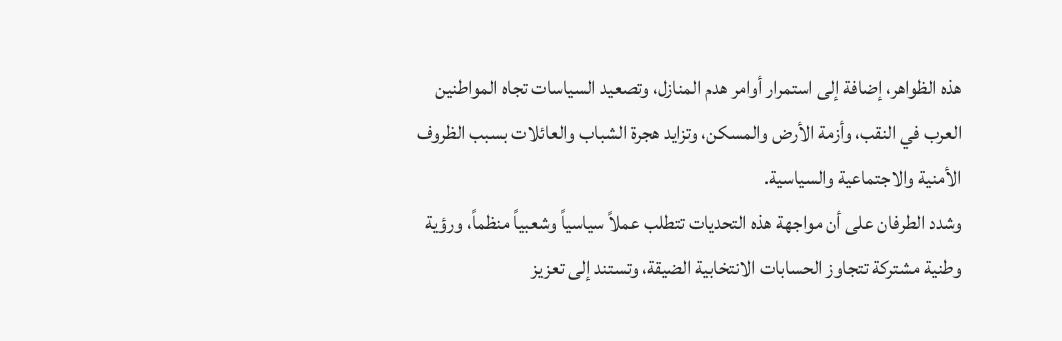هذه الظواهر، إضافة إلى استمرار أوامر هدم المنازل، وتصعيد السياسات تجاه المواطنين العرب في النقب، وأزمة الأرض والمسكن، وتزايد هجرة الشباب والعائلات بسبب الظروف الأمنية والاجتماعية والسياسية.
وشدد الطرفان على أن مواجهة هذه التحديات تتطلب عملاً سياسياً وشعبياً منظماً، ورؤية وطنية مشتركة تتجاوز الحسابات الانتخابية الضيقة، وتستند إلى تعزيز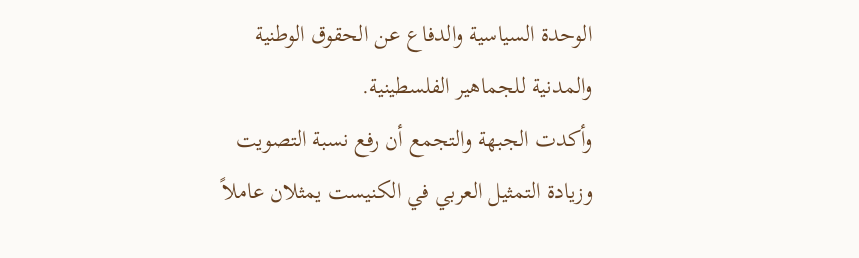الوحدة السياسية والدفاع عن الحقوق الوطنية والمدنية للجماهير الفلسطينية.
وأكدت الجبهة والتجمع أن رفع نسبة التصويت وزيادة التمثيل العربي في الكنيست يمثلان عاملاً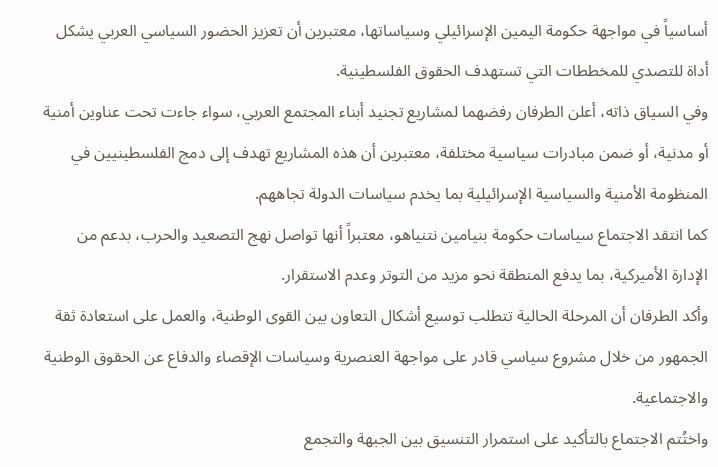أساسياً في مواجهة حكومة اليمين الإسرائيلي وسياساتها، معتبرين أن تعزيز الحضور السياسي العربي يشكل أداة للتصدي للمخططات التي تستهدف الحقوق الفلسطينية.
وفي السياق ذاته، أعلن الطرفان رفضهما لمشاريع تجنيد أبناء المجتمع العربي، سواء جاءت تحت عناوين أمنية أو مدنية، أو ضمن مبادرات سياسية مختلفة، معتبرين أن هذه المشاريع تهدف إلى دمج الفلسطينيين في المنظومة الأمنية والسياسية الإسرائيلية بما يخدم سياسات الدولة تجاههم.
كما انتقد الاجتماع سياسات حكومة بنيامين نتنياهو، معتبراً أنها تواصل نهج التصعيد والحرب، بدعم من الإدارة الأميركية، بما يدفع المنطقة نحو مزيد من التوتر وعدم الاستقرار.
وأكد الطرفان أن المرحلة الحالية تتطلب توسيع أشكال التعاون بين القوى الوطنية، والعمل على استعادة ثقة الجمهور من خلال مشروع سياسي قادر على مواجهة العنصرية وسياسات الإقصاء والدفاع عن الحقوق الوطنية والاجتماعية.
واختُتم الاجتماع بالتأكيد على استمرار التنسيق بين الجبهة والتجمع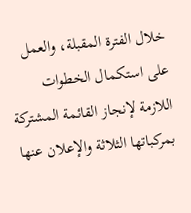خلال الفترة المقبلة، والعمل على استكمال الخطوات اللازمة لإنجاز القائمة المشتركة بمركباتها الثلاثة والإعلان عنها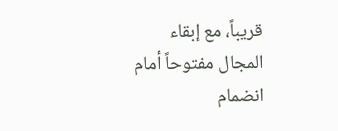قريباً، مع إبقاء المجال مفتوحاً أمام انضمام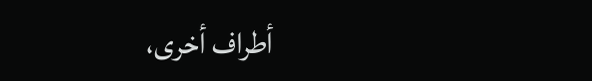أطراف أخرى،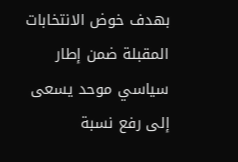بهدف خوض الانتخابات المقبلة ضمن إطار سياسي موحد يسعى إلى رفع نسبة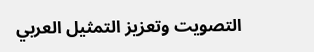التصويت وتعزيز التمثيل العربي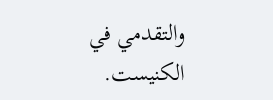والتقدمي في الكنيست.